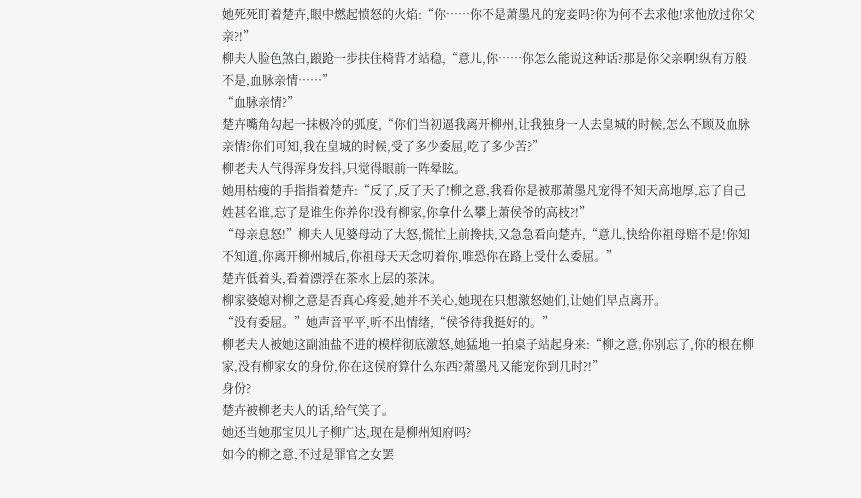她死死盯着楚卉,眼中燃起愤怒的火焰:“你……你不是萧墨凡的宠妾吗?你为何不去求他!求他放过你父亲?!”
柳夫人脸色煞白,踉跄一步扶住椅背才站稳,“意儿,你……你怎么能说这种话?那是你父亲啊!纵有万般不是,血脉亲情……”
“血脉亲情?”
楚卉嘴角勾起一抹极冷的弧度,“你们当初逼我离开柳州,让我独身一人去皇城的时候,怎么不顾及血脉亲情?你们可知,我在皇城的时候,受了多少委屈,吃了多少苦?”
柳老夫人气得浑身发抖,只觉得眼前一阵晕眩。
她用枯瘦的手指指着楚卉:“反了,反了天了!柳之意,我看你是被那萧墨凡宠得不知天高地厚,忘了自己姓甚名谁,忘了是谁生你养你!没有柳家,你拿什么攀上萧侯爷的高枝?!”
“母亲息怒!”柳夫人见婆母动了大怒,慌忙上前搀扶,又急急看向楚卉,“意儿,快给你祖母赔不是!你知不知道,你离开柳州城后,你祖母天天念叨着你,唯恐你在路上受什么委屈。”
楚卉低着头,看着漂浮在茶水上层的茶沫。
柳家婆媳对柳之意是否真心疼爱,她并不关心,她现在只想激怒她们,让她们早点离开。
“没有委屈。”她声音平平,听不出情绪,“侯爷待我挺好的。”
柳老夫人被她这副油盐不进的模样彻底激怒,她猛地一拍桌子站起身来:“柳之意,你别忘了,你的根在柳家,没有柳家女的身份,你在这侯府算什么东西?萧墨凡又能宠你到几时?!”
身份?
楚卉被柳老夫人的话,给气笑了。
她还当她那宝贝儿子柳广达,现在是柳州知府吗?
如今的柳之意,不过是罪官之女罢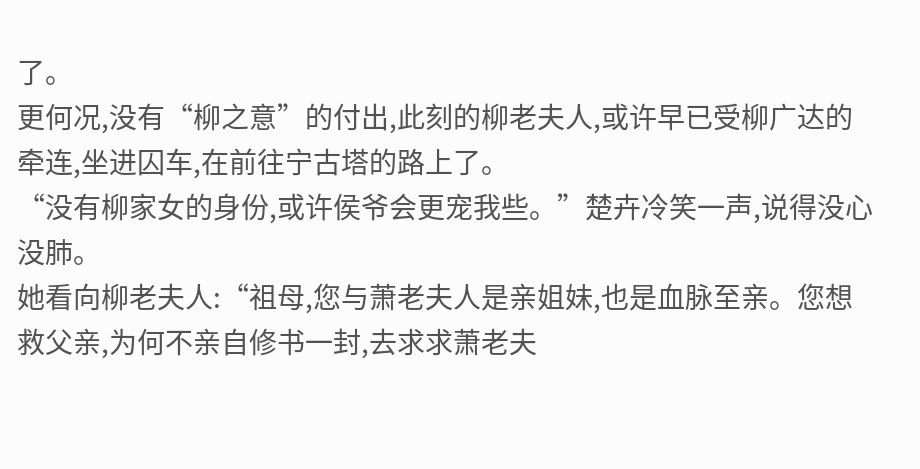了。
更何况,没有“柳之意”的付出,此刻的柳老夫人,或许早已受柳广达的牵连,坐进囚车,在前往宁古塔的路上了。
“没有柳家女的身份,或许侯爷会更宠我些。”楚卉冷笑一声,说得没心没肺。
她看向柳老夫人:“祖母,您与萧老夫人是亲姐妹,也是血脉至亲。您想救父亲,为何不亲自修书一封,去求求萧老夫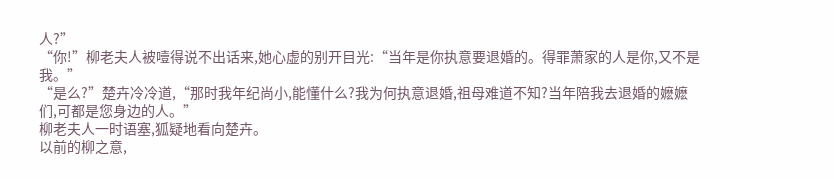人?”
“你!”柳老夫人被噎得说不出话来,她心虚的别开目光:“当年是你执意要退婚的。得罪萧家的人是你,又不是我。”
“是么?”楚卉冷冷道,“那时我年纪尚小,能懂什么?我为何执意退婚,祖母难道不知?当年陪我去退婚的嬷嬷们,可都是您身边的人。”
柳老夫人一时语塞,狐疑地看向楚卉。
以前的柳之意,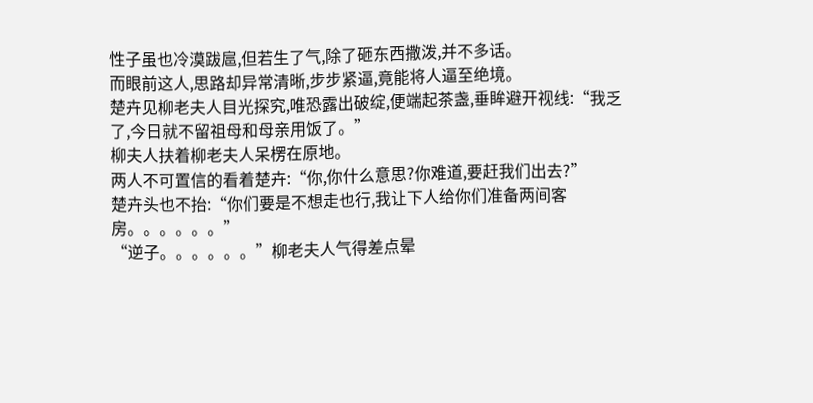性子虽也冷漠跋扈,但若生了气,除了砸东西撒泼,并不多话。
而眼前这人,思路却异常清晰,步步紧逼,竟能将人逼至绝境。
楚卉见柳老夫人目光探究,唯恐露出破绽,便端起茶盏,垂眸避开视线:“我乏了,今日就不留祖母和母亲用饭了。”
柳夫人扶着柳老夫人呆楞在原地。
两人不可置信的看着楚卉:“你,你什么意思?你难道,要赶我们出去?”
楚卉头也不抬:“你们要是不想走也行,我让下人给你们准备两间客房。。。。。。”
“逆子。。。。。。”柳老夫人气得差点晕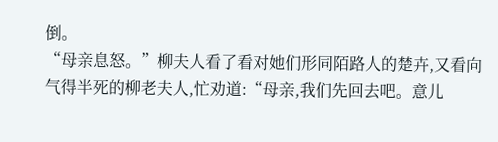倒。
“母亲息怒。”柳夫人看了看对她们形同陌路人的楚卉,又看向气得半死的柳老夫人,忙劝道:“母亲,我们先回去吧。意儿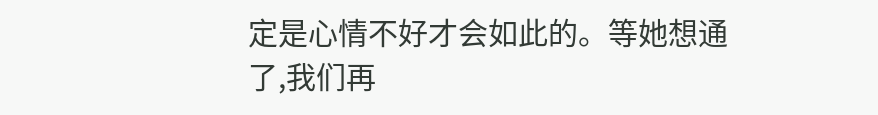定是心情不好才会如此的。等她想通了,我们再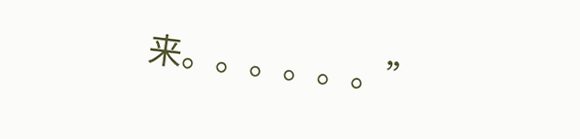来。。。。。。”